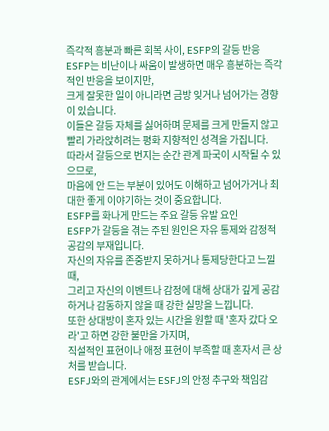즉각적 흥분과 빠른 회복 사이, ESFP의 갈등 반응
ESFP는 비난이나 싸움이 발생하면 매우 흥분하는 즉각적인 반응을 보이지만,
크게 잘못한 일이 아니라면 금방 잊거나 넘어가는 경향이 있습니다.
이들은 갈등 자체를 싫어하며 문제를 크게 만들지 않고 빨리 가라앉히려는 평화 지향적인 성격을 가집니다.
따라서 갈등으로 번지는 순간 관계 파국이 시작될 수 있으므로,
마음에 안 드는 부분이 있어도 이해하고 넘어가거나 최대한 좋게 이야기하는 것이 중요합니다.
ESFP를 화나게 만드는 주요 갈등 유발 요인
ESFP가 갈등을 겪는 주된 원인은 자유 통제와 감정적 공감의 부재입니다.
자신의 자유를 존중받지 못하거나 통제당한다고 느낄 때,
그리고 자신의 이벤트나 감정에 대해 상대가 깊게 공감하거나 감동하지 않을 때 강한 실망을 느낍니다.
또한 상대방이 혼자 있는 시간을 원할 때 '혼자 갔다 오라'고 하면 강한 불만을 가지며,
직설적인 표현이나 애정 표현이 부족할 때 혼자서 큰 상처를 받습니다.
ESFJ와의 관계에서는 ESFJ의 안정 추구와 책임감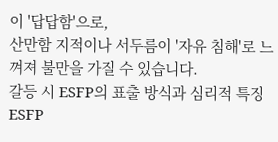이 '답답함'으로,
산만함 지적이나 서두름이 '자유 침해'로 느껴져 불만을 가질 수 있습니다.
갈등 시 ESFP의 표출 방식과 심리적 특징
ESFP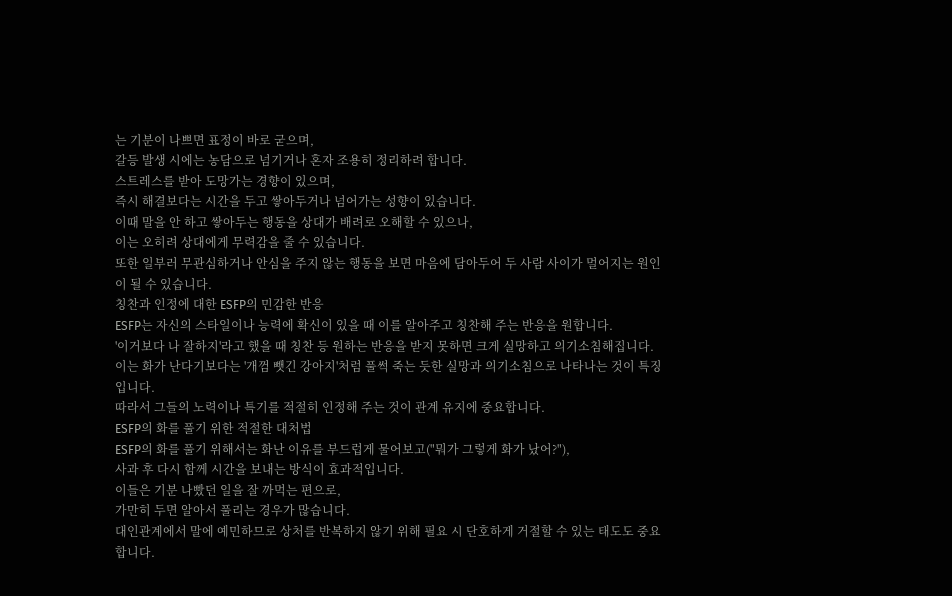는 기분이 나쁘면 표정이 바로 굳으며,
갈등 발생 시에는 농담으로 넘기거나 혼자 조용히 정리하려 합니다.
스트레스를 받아 도망가는 경향이 있으며,
즉시 해결보다는 시간을 두고 쌓아두거나 넘어가는 성향이 있습니다.
이때 말을 안 하고 쌓아두는 행동을 상대가 배려로 오해할 수 있으나,
이는 오히려 상대에게 무력감을 줄 수 있습니다.
또한 일부러 무관심하거나 안심을 주지 않는 행동을 보면 마음에 담아두어 두 사람 사이가 멀어지는 원인이 될 수 있습니다.
칭찬과 인정에 대한 ESFP의 민감한 반응
ESFP는 자신의 스타일이나 능력에 확신이 있을 때 이를 알아주고 칭찬해 주는 반응을 원합니다.
'이거보다 나 잘하지'라고 했을 때 칭찬 등 원하는 반응을 받지 못하면 크게 실망하고 의기소침해집니다.
이는 화가 난다기보다는 '개껌 뺏긴 강아지'처럼 풀썩 죽는 듯한 실망과 의기소침으로 나타나는 것이 특징입니다.
따라서 그들의 노력이나 특기를 적절히 인정해 주는 것이 관계 유지에 중요합니다.
ESFP의 화를 풀기 위한 적절한 대처법
ESFP의 화를 풀기 위해서는 화난 이유를 부드럽게 물어보고("뭐가 그렇게 화가 났어?"),
사과 후 다시 함께 시간을 보내는 방식이 효과적입니다.
이들은 기분 나빴던 일을 잘 까먹는 편으로,
가만히 두면 알아서 풀리는 경우가 많습니다.
대인관계에서 말에 예민하므로 상처를 반복하지 않기 위해 필요 시 단호하게 거절할 수 있는 태도도 중요합니다.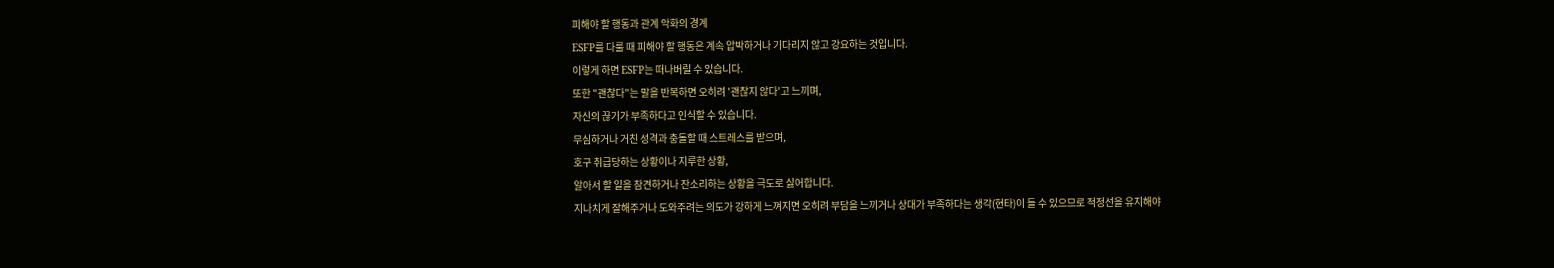피해야 할 행동과 관계 악화의 경계
ESFP를 다룰 때 피해야 할 행동은 계속 압박하거나 기다리지 않고 강요하는 것입니다.
이렇게 하면 ESFP는 떠나버릴 수 있습니다.
또한 "괜찮다"는 말을 반복하면 오히려 '괜찮지 않다'고 느끼며,
자신의 끊기가 부족하다고 인식할 수 있습니다.
무심하거나 거친 성격과 충돌할 때 스트레스를 받으며,
호구 취급당하는 상황이나 지루한 상황,
알아서 할 일을 참견하거나 잔소리하는 상황을 극도로 싫어합니다.
지나치게 잘해주거나 도와주려는 의도가 강하게 느껴지면 오히려 부담을 느끼거나 상대가 부족하다는 생각(현타)이 들 수 있으므로 적정선을 유지해야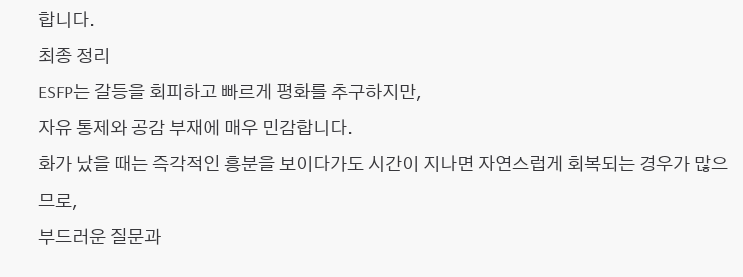합니다.
최종 정리
ESFP는 갈등을 회피하고 빠르게 평화를 추구하지만,
자유 통제와 공감 부재에 매우 민감합니다.
화가 났을 때는 즉각적인 흥분을 보이다가도 시간이 지나면 자연스럽게 회복되는 경우가 많으므로,
부드러운 질문과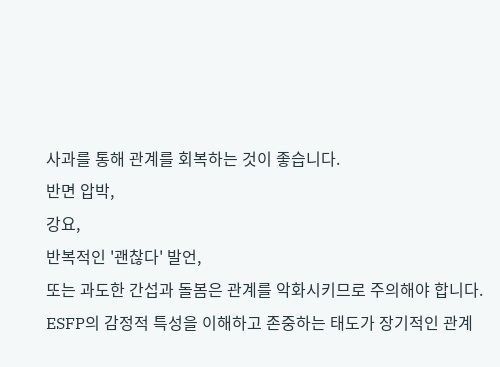사과를 통해 관계를 회복하는 것이 좋습니다.
반면 압박,
강요,
반복적인 '괜찮다' 발언,
또는 과도한 간섭과 돌봄은 관계를 악화시키므로 주의해야 합니다.
ESFP의 감정적 특성을 이해하고 존중하는 태도가 장기적인 관계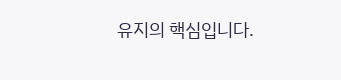유지의 핵심입니다.